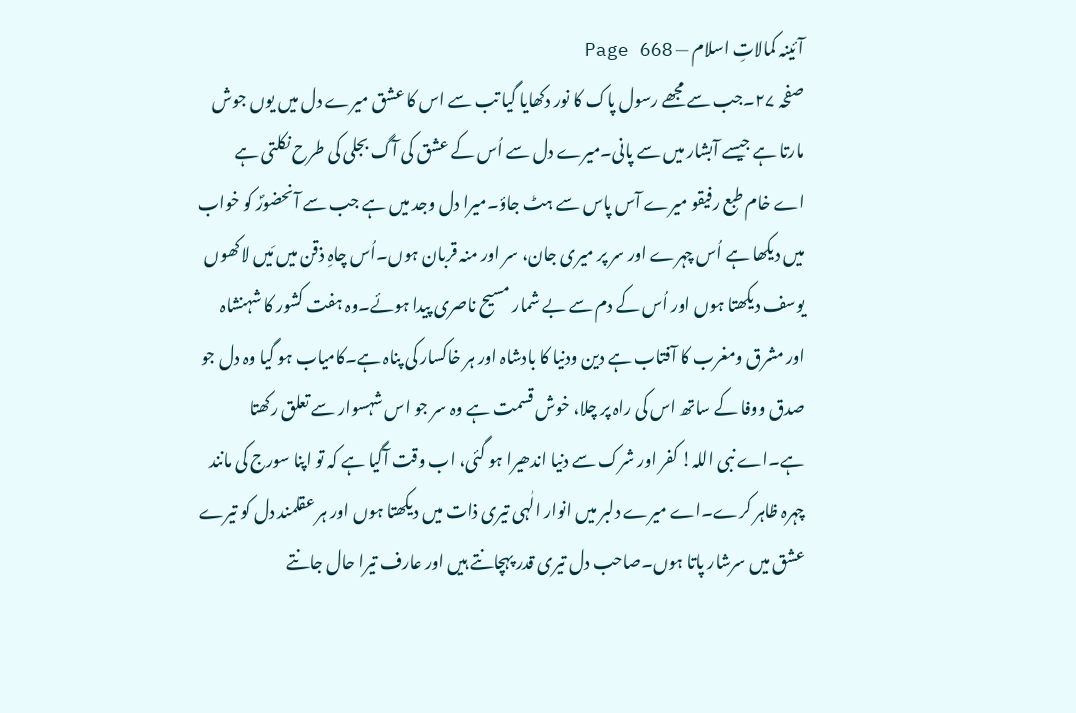آئینہ کمالاتِ اسلام — Page 668
صفحہ ۲۷۔جب سے مجھے رسول پاک کا نور دکھایا گیا تب سے اس کا عشق میرے دل میں یوں جوش مارتا ہے جیسے آبشار میں سے پانی۔میرے دل سے اُس کے عشق کی آگ بجلی کی طرح نکلتی ہے اے خام طبع رفیقو میرے آس پاس سے ہٹ جاؤ۔میرا دل وجد میں ہے جب سے آنحضورؐ کو خواب میں دیکھا ہے اُس چہرے اور سر پر میری جان، سر اور منہ قربان ہوں۔اُس چاہِ ذقن میں مَیں لاکھوں یوسف دیکھتا ہوں اور اُس کے دم سے بے شمار مسیح ناصری پیدا ہوئے۔وہ ہفت کشور کا شہنشاہ اور مشرق ومغرب کا آفتاب ہے دین ودنیا کا بادشاہ اور ہر خاکسار کی پناہ ہے۔کامیاب ہو گیا وہ دل جو صدق ووفا کے ساتھ اس کی راہ پر چلا، خوش قسمت ہے وہ سر جو اس شہسوار سے تعلق رکھتا ہے۔اے نبی اللہ! کفر اور شرک سے دنیا اندھیرا ہو گئی، اب وقت آگیا ہے کہ تو اپنا سورج کی مانند چہرہ ظاہر کرے۔اے میرے دلبر میں انوار الٰہی تیری ذات میں دیکھتا ہوں اور ہر عقلمند دل کو تیرے عشق میں سرشار پاتا ہوں۔صاحب دل تیری قدر پہچانتے ہیں اور عارف تیرا حال جانتے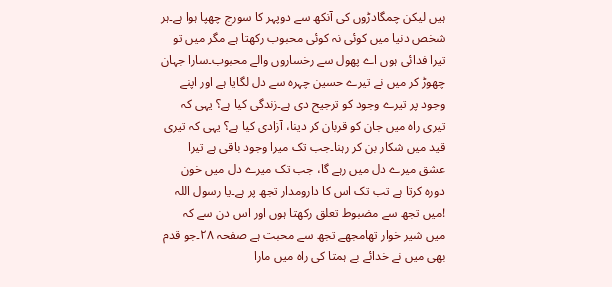ہیں لیکن چمگادڑوں کی آنکھ سے دوپہر کا سورج چھپا ہوا ہے۔ہر شخص دنیا میں کوئی نہ کوئی محبوب رکھتا ہے مگر میں تو تیرا فدائی ہوں اے پھول سے رخساروں والے محبوب۔سارا جہان چھوڑ کر میں نے تیرے حسین چہرہ سے دل لگایا ہے اور اپنے وجود پر تیرے وجود کو ترجیح دی ہے۔زندگی کیا ہے؟ یہی کہ تیری راہ میں جان کو قربان کر دینا، آزادی کیا ہے؟ یہی کہ تیری قید میں شکار بن کر رہنا۔جب تک میرا وجود باقی ہے تیرا عشق میرے دل میں رہے گا، جب تک میرے دل میں خون دورہ کرتا ہے تب تک اس کا دارومدار تجھ پر ہے۔یا رسول اللہ !میں تجھ سے مضبوط تعلق رکھتا ہوں اور اس دن سے کہ میں شیر خوار تھامجھے تجھ سے محبت ہے صفحہ ۲۸۔جو قدم بھی میں نے خدائے بے ہمتا کی راہ میں مارا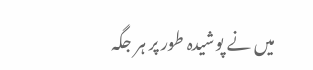میں نے پوشیدہ طور پر ہر جگہ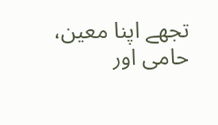تجھے اپنا معین، حامی اور